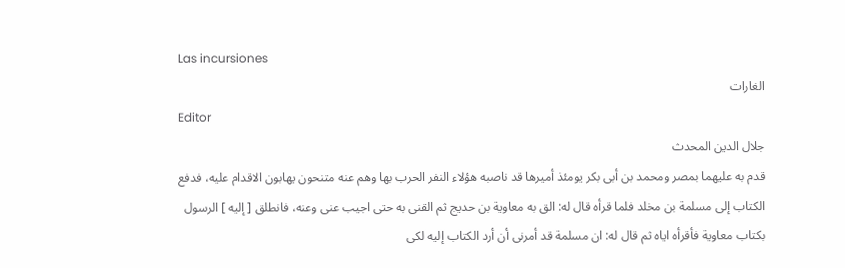Las incursiones
الغارات
Editor
جلال الدين المحدث
قدم به عليهما بمصر ومحمد بن أبى بكر يومئذ أميرها قد ناصبه هؤلاء النفر الحرب بها وهم عنه متنحون يهابون الاقدام عليه، فدفع الكتاب إلى مسلمة بن مخلد فلما قرأه قال له: الق به معاوية بن حديج ثم القنى به حتى اجيب عنى وعنه، فانطلق [ إليه ] الرسول بكتاب معاوية فأقرأه اياه ثم قال له: ان مسلمة قد أمرنى أن أرد الكتاب إليه لكى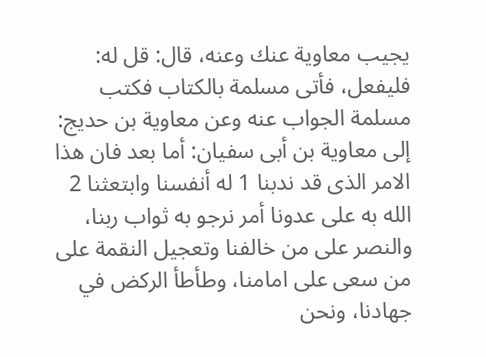يجيب معاوية عنك وعنه، قال: قل له: فليفعل، فأتى مسلمة بالكتاب فكتب مسلمة الجواب عنه وعن معاوية بن حديج: إلى معاوية بن أبى سفيان: أما بعد فان هذا الامر الذى قد ندبنا 1 له أنفسنا وابتعثنا 2 الله به على عدونا أمر نرجو به ثواب ربنا، والنصر على من خالفنا وتعجيل النقمة على من سعى على امامنا، وطأطأ الركض في جهادنا، ونحن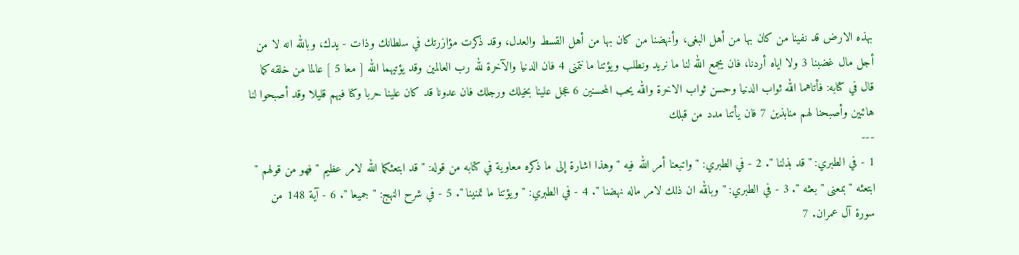بهذه الارض قد نفينا من كان بها من أهل البغى، وأنهضنا من كان بها من أهل القسط والعدل، وقد ذكرت مؤازرتك في سلطانك وذات - يدك، وبالله انه لا من أجل مال غضبنا 3 ولا اياه أردنا، فان يجمع الله لنا ما نريد ونطلب ويؤتنا ما نتمنى 4 فان الدنيا والآخرة لله رب العالمين وقد يؤتيهما الله [ معا 5 ] عالما من خلقه كما قال في كتابه: فأتاهما الله ثواب الدنيا وحسن ثواب الاخرة والله يحب المحسنين 6 عجل علينا بخيلك ورجلك فان عدونا قد كان علينا حربا وكنا فيهم قليلا وقد أصبحوا لنا هائبين وأصبحنا لهم منابذين 7 فان يأتنا مدد من قبلك
---
1 - في الطبري: " قد بذلنا ". 2 - في الطبري: " واتبعنا أمر الله فيه " وهذا اشارة إلى ما ذكره معاوية في كتابه من قوله: " قد ابتعثكما الله لامر عظيم " فهو من قولهم " ابتعثه " بمعنى " بعثه ". 3 - في الطبري: " وبالله ان ذلك لامر ماله نهضنا ". 4 - في الطبري: " ويؤتنا ما تمنينا ". 5 - في شرح النهج: " جميعا ". 6 - آية 148 من سورة آل عمران. 7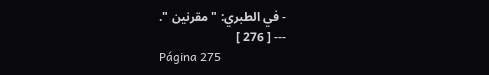- في الطبري: " مقرنين ".
--- [ 276 ]
Página 275